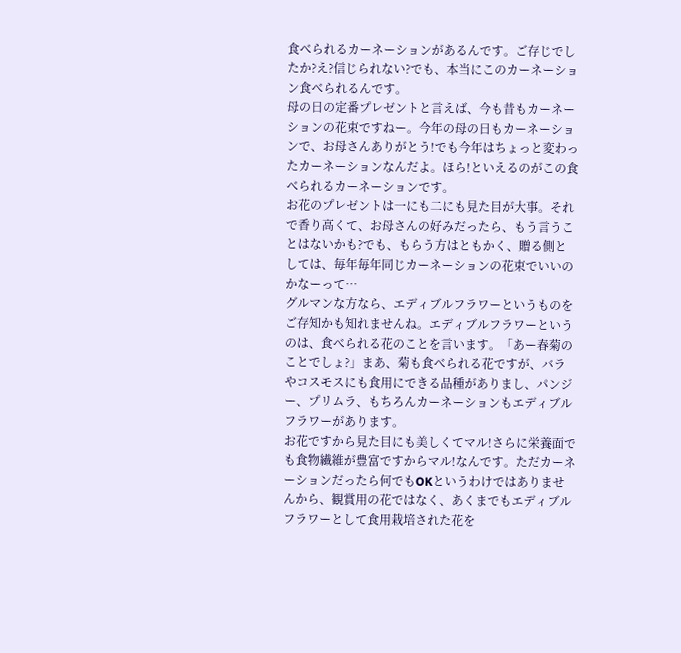食べられるカーネーションがあるんです。ご存じでしたか?え?信じられない?でも、本当にこのカーネーション食べられるんです。
母の日の定番プレゼントと言えば、今も昔もカーネーションの花束ですねー。今年の母の日もカーネーションで、お母さんありがとう!でも今年はちょっと変わったカーネーションなんだよ。ほら!といえるのがこの食べられるカーネーションです。
お花のプレゼントは一にも二にも見た目が大事。それで香り高くて、お母さんの好みだったら、もう言うことはないかも?でも、もらう方はともかく、贈る側としては、毎年毎年同じカーネーションの花束でいいのかなーって…
グルマンな方なら、エディブルフラワーというものをご存知かも知れませんね。エディブルフラワーというのは、食べられる花のことを言います。「あー春菊のことでしょ?」まあ、菊も食べられる花ですが、バラやコスモスにも食用にできる品種がありまし、パンジー、プリムラ、もちろんカーネーションもエディブルフラワーがあります。
お花ですから見た目にも美しくてマル!さらに栄養面でも食物繊維が豊富ですからマル!なんです。ただカーネーションだったら何でもOKというわけではありませんから、観賞用の花ではなく、あくまでもエディブルフラワーとして食用栽培された花を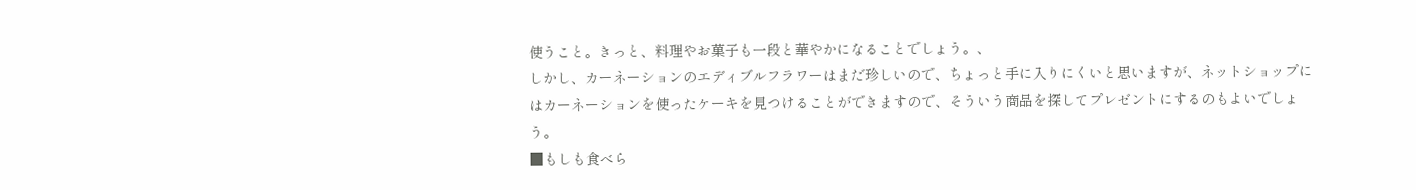使うこと。きっと、料理やお菓子も一段と華やかになることでしょう。、
しかし、カーネーションのエディブルフラワーはまだ珍しいので、ちょっと手に入りにくいと思いますが、ネットショップにはカーネーションを使ったケーキを見つけることができますので、そういう商品を探してプレゼントにするのもよいでしょう。
■もしも食べら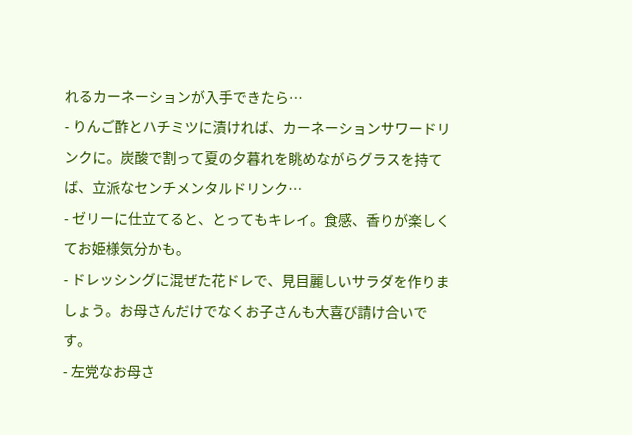れるカーネーションが入手できたら…
- りんご酢とハチミツに漬ければ、カーネーションサワードリンクに。炭酸で割って夏の夕暮れを眺めながらグラスを持てば、立派なセンチメンタルドリンク…
- ゼリーに仕立てると、とってもキレイ。食感、香りが楽しくてお姫様気分かも。
- ドレッシングに混ぜた花ドレで、見目麗しいサラダを作りましょう。お母さんだけでなくお子さんも大喜び請け合いです。
- 左党なお母さ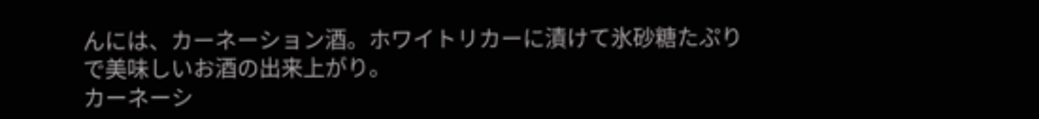んには、カーネーション酒。ホワイトリカーに漬けて氷砂糖たぷりで美味しいお酒の出来上がり。
カーネーシ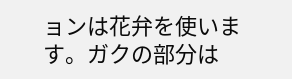ョンは花弁を使います。ガクの部分は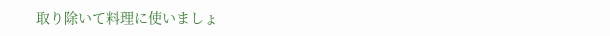取り除いて料理に使いましょ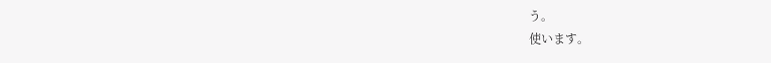う。
使います。